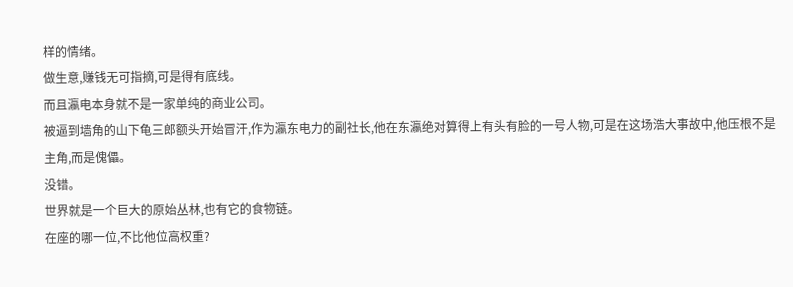样的情绪。
做生意,赚钱无可指摘,可是得有底线。
而且瀛电本身就不是一家单纯的商业公司。
被逼到墙角的山下龟三郎额头开始冒汗,作为瀛东电力的副社长,他在东瀛绝对算得上有头有脸的一号人物,可是在这场浩大事故中,他压根不是主角,而是傀儡。
没错。
世界就是一个巨大的原始丛林,也有它的食物链。
在座的哪一位,不比他位高权重?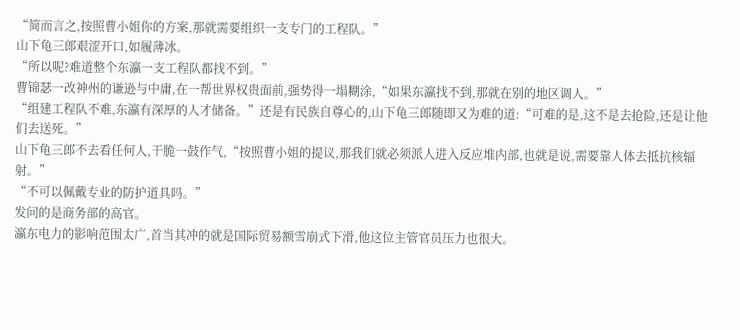“简而言之,按照曹小姐你的方案,那就需要组织一支专门的工程队。”
山下龟三郎艰涩开口,如履薄冰。
“所以呢?难道整个东瀛一支工程队都找不到。”
曹锦瑟一改神州的谦逊与中庸,在一帮世界权贵面前,强势得一塌糊涂,“如果东瀛找不到,那就在别的地区调人。”
“组建工程队不难,东瀛有深厚的人才储备。”还是有民族自尊心的,山下龟三郎随即又为难的道:“可难的是,这不是去抢险,还是让他们去送死。”
山下龟三郎不去看任何人,干脆一鼓作气,“按照曹小姐的提议,那我们就必须派人进入反应堆内部,也就是说,需要靠人体去抵抗核辐射。”
“不可以佩戴专业的防护道具吗。”
发问的是商务部的高官。
瀛东电力的影响范围太广,首当其冲的就是国际贸易额雪崩式下滑,他这位主管官员压力也很大。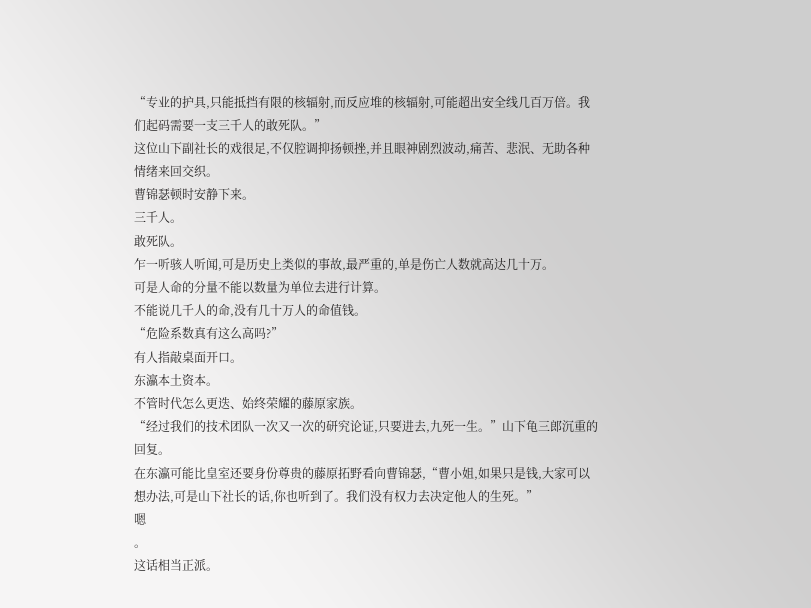“专业的护具,只能抵挡有限的核辐射,而反应堆的核辐射,可能超出安全线几百万倍。我们起码需要一支三千人的敢死队。”
这位山下副社长的戏很足,不仅腔调抑扬顿挫,并且眼神剧烈波动,痛苦、悲泯、无助各种情绪来回交织。
曹锦瑟顿时安静下来。
三千人。
敢死队。
乍一听骇人听闻,可是历史上类似的事故,最严重的,单是伤亡人数就高达几十万。
可是人命的分量不能以数量为单位去进行计算。
不能说几千人的命,没有几十万人的命值钱。
“危险系数真有这么高吗?”
有人指敲桌面开口。
东瀛本土资本。
不管时代怎么更迭、始终荣耀的藤原家族。
“经过我们的技术团队一次又一次的研究论证,只要进去,九死一生。”山下龟三郎沉重的回复。
在东瀛可能比皇室还要身份尊贵的藤原拓野看向曹锦瑟,“曹小姐,如果只是钱,大家可以想办法,可是山下社长的话,你也听到了。我们没有权力去决定他人的生死。”
嗯
。
这话相当正派。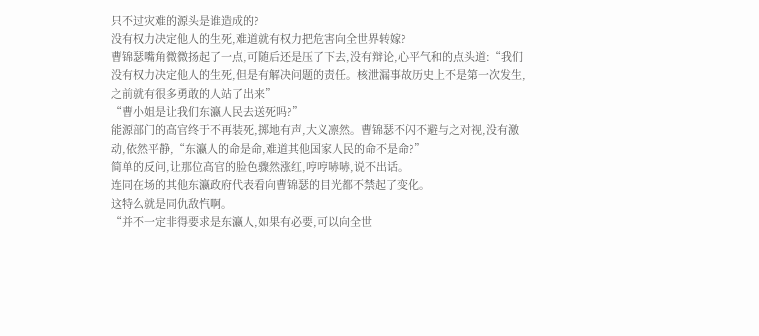只不过灾难的源头是谁造成的?
没有权力决定他人的生死,难道就有权力把危害向全世界转嫁?
曹锦瑟嘴角微微扬起了一点,可随后还是压了下去,没有辩论,心平气和的点头道:“我们没有权力决定他人的生死,但是有解决问题的责任。核泄漏事故历史上不是第一次发生,之前就有很多勇敢的人站了出来”
“曹小姐是让我们东瀛人民去送死吗?”
能源部门的高官终于不再装死,掷地有声,大义凛然。曹锦瑟不闪不避与之对视,没有激动,依然平静,“东瀛人的命是命,难道其他国家人民的命不是命?”
简单的反问,让那位高官的脸色骤然涨红,哼哼哧哧,说不出话。
连同在场的其他东瀛政府代表看向曹锦瑟的目光都不禁起了变化。
这特么就是同仇敌忾啊。
“并不一定非得要求是东瀛人,如果有必要,可以向全世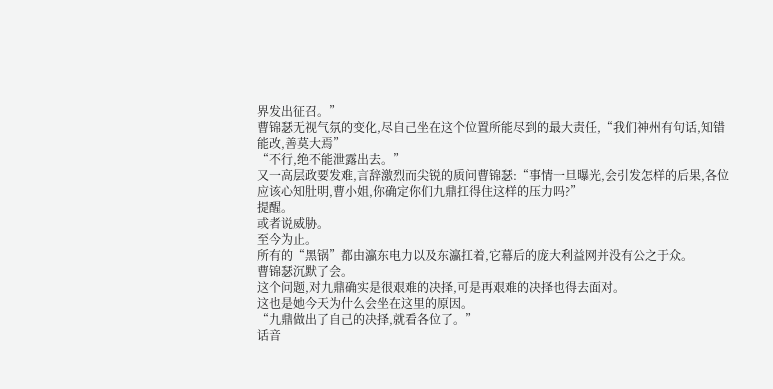界发出征召。”
曹锦瑟无视气氛的变化,尽自己坐在这个位置所能尽到的最大责任,“我们神州有句话,知错能改,善莫大焉”
“不行,绝不能泄露出去。”
又一高层政要发难,言辞激烈而尖锐的质问曹锦瑟:“事情一旦曝光,会引发怎样的后果,各位应该心知肚明,曹小姐,你确定你们九鼎扛得住这样的压力吗?”
提醒。
或者说威胁。
至今为止。
所有的“黑锅”都由瀛东电力以及东瀛扛着,它幕后的庞大利益网并没有公之于众。
曹锦瑟沉默了会。
这个问题,对九鼎确实是很艰难的决择,可是再艰难的决择也得去面对。
这也是她今天为什么会坐在这里的原因。
“九鼎做出了自己的决择,就看各位了。”
话音